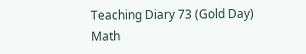Teaching Diary 73 (Gold Day) Math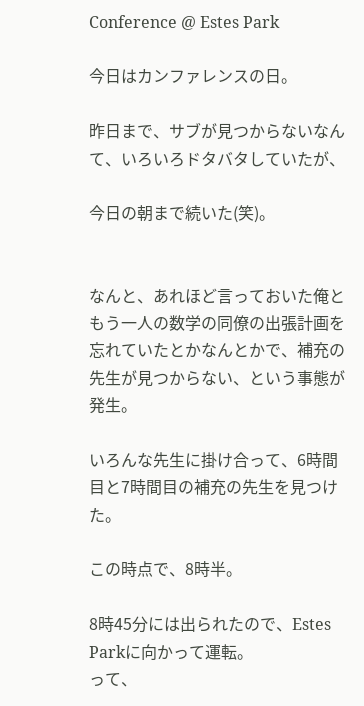Conference @ Estes Park

今日はカンファレンスの日。

昨日まで、サブが見つからないなんて、いろいろドタバタしていたが、

今日の朝まで続いた(笑)。


なんと、あれほど言っておいた俺ともう一人の数学の同僚の出張計画を忘れていたとかなんとかで、補充の先生が見つからない、という事態が発生。

いろんな先生に掛け合って、6時間目と7時間目の補充の先生を見つけた。

この時点で、8時半。

8時45分には出られたので、Estes Parkに向かって運転。
って、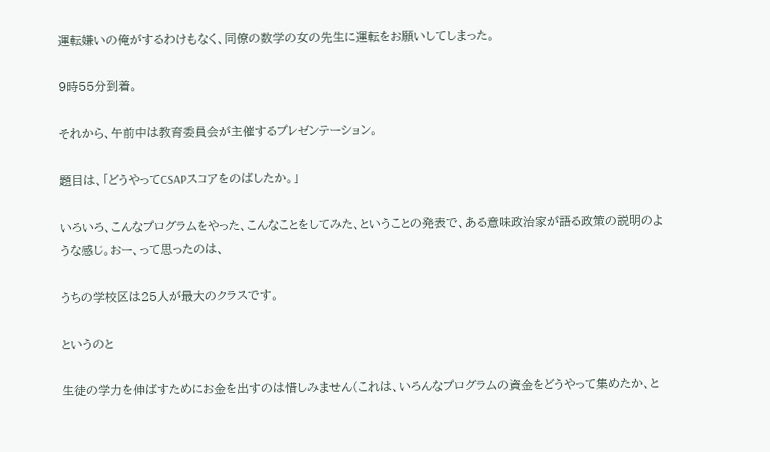運転嫌いの俺がするわけもなく、同僚の数学の女の先生に運転をお願いしてしまった。

9時55分到着。

それから、午前中は教育委員会が主催するプレゼンテーション。

題目は、「どうやってCSAPスコアをのばしたか。」

いろいろ、こんなプログラムをやった、こんなことをしてみた、ということの発表で、ある意味政治家が語る政策の説明のような感じ。おー、って思ったのは、

うちの学校区は25人が最大のクラスです。

というのと

生徒の学力を伸ばすためにお金を出すのは惜しみません(これは、いろんなプログラムの資金をどうやって集めたか、と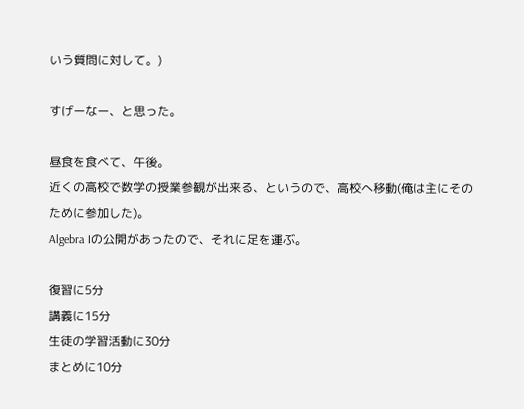いう質問に対して。)

すげーなー、と思った。

昼食を食べて、午後。
近くの高校で数学の授業参観が出来る、というので、高校へ移動(俺は主にそのために参加した)。
Algebra Iの公開があったので、それに足を運ぶ。

復習に5分
講義に15分
生徒の学習活動に30分
まとめに10分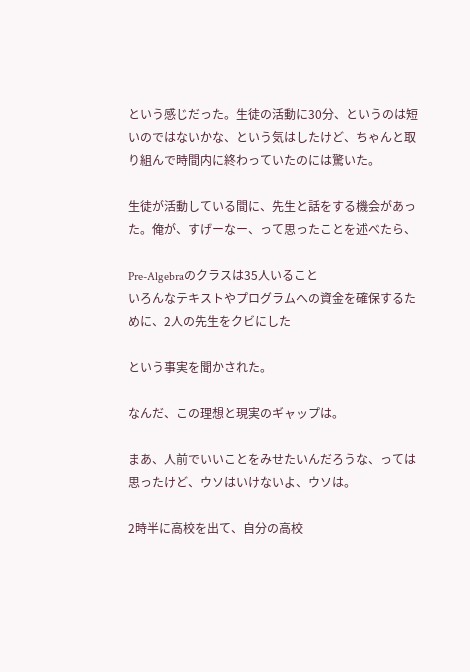という感じだった。生徒の活動に30分、というのは短いのではないかな、という気はしたけど、ちゃんと取り組んで時間内に終わっていたのには驚いた。

生徒が活動している間に、先生と話をする機会があった。俺が、すげーなー、って思ったことを述べたら、

Pre-Algebraのクラスは35人いること
いろんなテキストやプログラムへの資金を確保するために、2人の先生をクビにした

という事実を聞かされた。

なんだ、この理想と現実のギャップは。

まあ、人前でいいことをみせたいんだろうな、っては思ったけど、ウソはいけないよ、ウソは。

2時半に高校を出て、自分の高校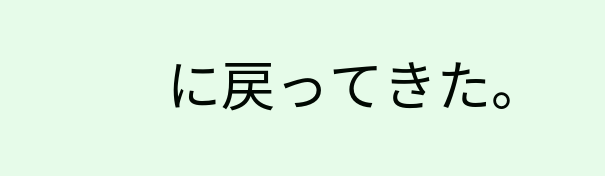に戻ってきた。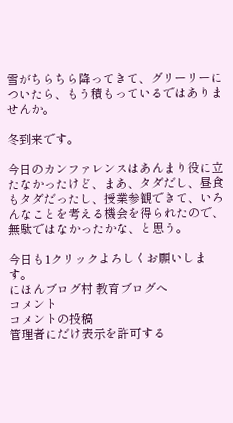雪がちらちら降ってきて、グリーリーについたら、もう積もっているではありませんか。

冬到来です。

今日のカンファレンスはあんまり役に立たなかったけど、まあ、タダだし、昼食もタダだったし、授業参観できて、いろんなことを考える機会を得られたので、無駄ではなかったかな、と思う。

今日も1クリックよろしくお願いします。
にほんブログ村 教育ブログへ
コメント
コメントの投稿
管理者にだけ表示を許可する